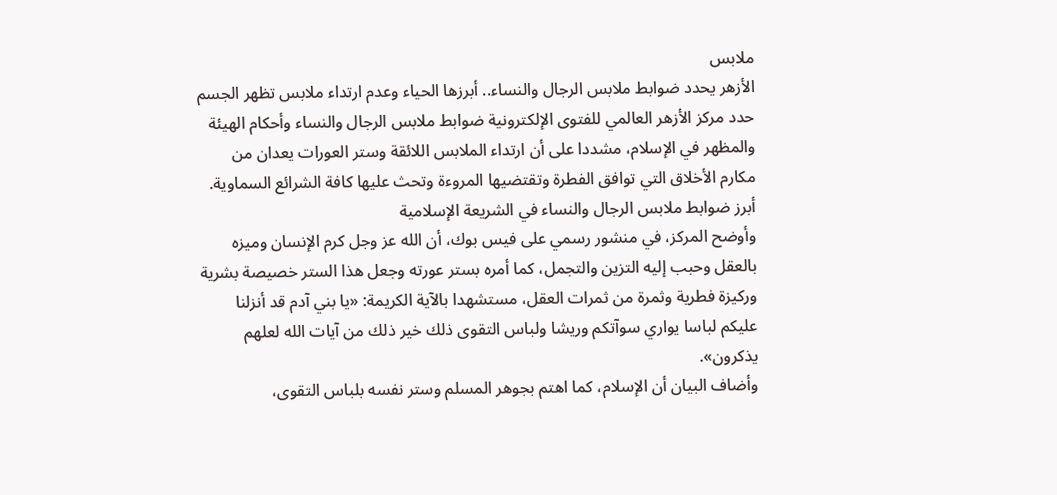ملابس
الأزهر يحدد ضوابط ملابس الرجال والنساء.. أبرزها الحياء وعدم ارتداء ملابس تظهر الجسم
حدد مركز الأزهر العالمي للفتوى الإلكترونية ضوابط ملابس الرجال والنساء وأحكام الهيئة والمظهر في الإسلام، مشددا على أن ارتداء الملابس اللائقة وستر العورات يعدان من مكارم الأخلاق التي توافق الفطرة وتقتضيها المروءة وتحث عليها كافة الشرائع السماوية.
أبرز ضوابط ملابس الرجال والنساء في الشريعة الإسلامية
وأوضح المركز، في منشور رسمي على فيس بوك، أن الله عز وجل كرم الإنسان وميزه بالعقل وحبب إليه التزين والتجمل، كما أمره بستر عورته وجعل هذا الستر خصيصة بشرية وركيزة فطرية وثمرة من ثمرات العقل، مستشهدا بالآية الكريمة: «يا بني آدم قد أنزلنا عليكم لباسا يواري سوآتكم وريشا ولباس التقوى ذلك خير ذلك من آيات الله لعلهم يذكرون».
وأضاف البيان أن الإسلام، كما اهتم بجوهر المسلم وستر نفسه بلباس التقوى،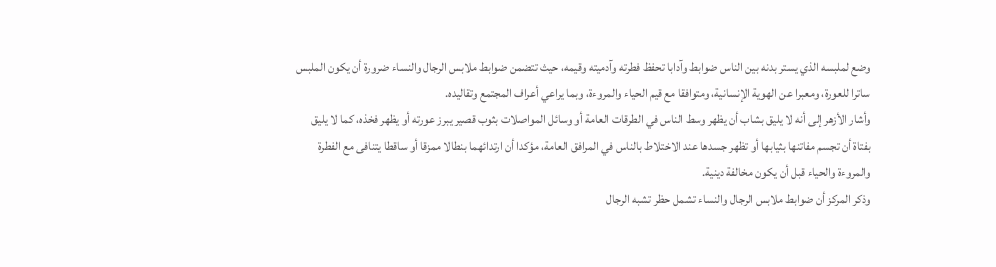وضع لملبسه الذي يستر بدنه بين الناس ضوابط وآدابا تحفظ فطرته وآدميته وقيمه، حيث تتضمن ضوابط ملابس الرجال والنساء ضرورة أن يكون الملبس ساترا للعورة، ومعبرا عن الهوية الإنسانية، ومتوافقا مع قيم الحياء والمروءة، وبما يراعي أعراف المجتمع وتقاليده.
وأشار الأزهر إلى أنه لا يليق بشاب أن يظهر وسط الناس في الطرقات العامة أو وسائل المواصلات بثوب قصير يبرز عورته أو يظهر فخذه، كما لا يليق بفتاة أن تجسم مفاتنها بثيابها أو تظهر جسدها عند الاختلاط بالناس في المرافق العامة، مؤكدا أن ارتدائهما بنطالا ممزقا أو ساقطا يتنافى مع الفطرة والمروءة والحياء قبل أن يكون مخالفة دينية.
وذكر المركز أن ضوابط ملابس الرجال والنساء تشمل حظر تشبه الرجال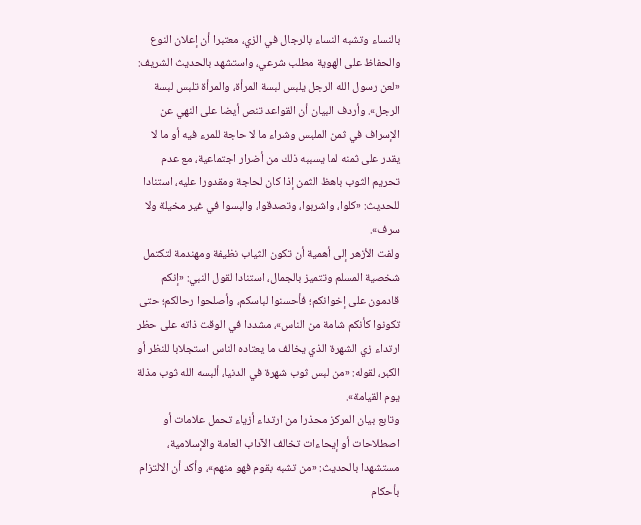بالنساء وتشبه النساء بالرجال في الزي، معتبرا أن إعلان النوع والحفاظ على الهوية مطلب شرعي، واستشهد بالحديث الشريف: «لعن رسول الله الرجل يلبس لبسة المرأة، والمرأة تلبس لبسة الرجل». وأردف البيان أن القواعد تنص أيضا على النهي عن الإسراف في ثمن الملبس وشراء ما لا حاجة للمرء فيه أو ما لا يقدر على ثمنه لما يسببه ذلك من أضرار اجتماعية، مع عدم تحريم الثوب باهظ الثمن إذا كان لحاجة ومقدورا عليه، استنادا للحديث: «كلوا، واشربوا، وتصدقوا، والبسوا في غير مخيلة ولا سرف».
ولفت الأزهر إلى أهمية أن تكون الثياب نظيفة ومهندمة لتكتمل شخصية المسلم وتتميز بالجمال، استنادا لقول النبي: «إنكم قادمون على إخوانكم؛ فأحسنوا لباسكم، وأصلحوا رحالكم؛ حتى تكونوا كأنكم شامة من الناس»، مشددا في الوقت ذاته على حظر ارتداء زي الشهرة الذي يخالف ما يعتاده الناس استجلابا للنظر أو الكبر، لقوله: «من لبس ثوب شهرة في الدنيا، ألبسه الله ثوب مذلة يوم القيامة».
وتابع بيان المركز محذرا من ارتداء أزياء تحمل علامات أو اصطلاحات أو إيحاءات تخالف الآداب العامة والإسلامية، مستشهدا بالحديث: «من تشبه بقوم فهو منهم»، وأكد أن الالتزام بأحكام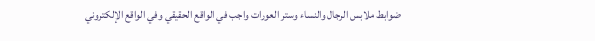ضوابط ملابس الرجال والنساء وستر العورات واجب في الواقع الحقيقي وفي الواقع الإلكتروني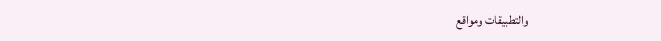والتطبيقات ومواقع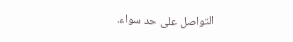التواصل على حد سواء.